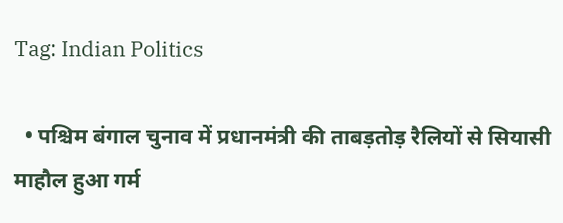Tag: Indian Politics

  • पश्चिम बंगाल चुनाव में प्रधानमंत्री की ताबड़तोड़ रैलियों से सियासी माहौल हुआ गर्म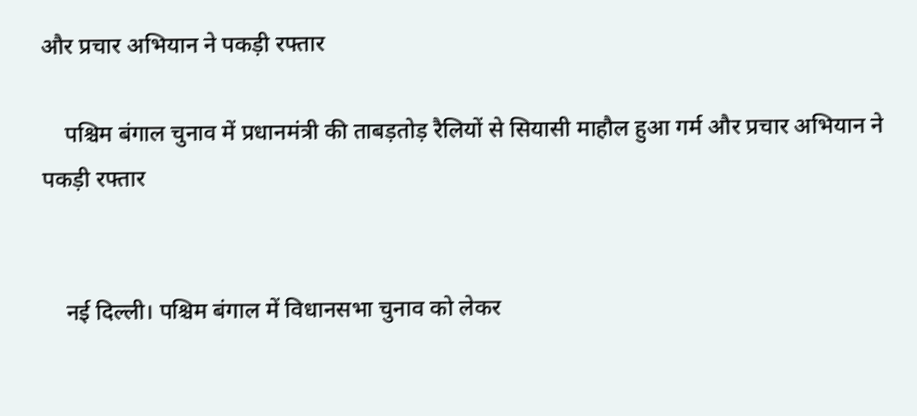और प्रचार अभियान ने पकड़ी रफ्तार

    पश्चिम बंगाल चुनाव में प्रधानमंत्री की ताबड़तोड़ रैलियों से सियासी माहौल हुआ गर्म और प्रचार अभियान ने पकड़ी रफ्तार


    नई दिल्ली। पश्चिम बंगाल में विधानसभा चुनाव को लेकर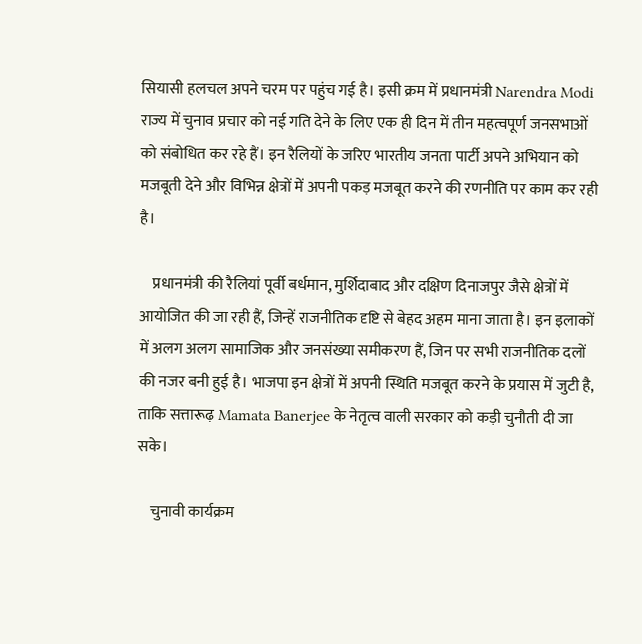सियासी हलचल अपने चरम पर पहुंच गई है। इसी क्रम में प्रधानमंत्री Narendra Modi राज्य में चुनाव प्रचार को नई गति देने के लिए एक ही दिन में तीन महत्वपूर्ण जनसभाओं को संबोधित कर रहे हैं। इन रैलियों के जरिए भारतीय जनता पार्टी अपने अभियान को मजबूती देने और विभिन्न क्षेत्रों में अपनी पकड़ मजबूत करने की रणनीति पर काम कर रही है।

    प्रधानमंत्री की रैलियां पूर्वी बर्धमान, मुर्शिदाबाद और दक्षिण दिनाजपुर जैसे क्षेत्रों में आयोजित की जा रही हैं, जिन्हें राजनीतिक दृष्टि से बेहद अहम माना जाता है। इन इलाकों में अलग अलग सामाजिक और जनसंख्या समीकरण हैं, जिन पर सभी राजनीतिक दलों की नजर बनी हुई है। भाजपा इन क्षेत्रों में अपनी स्थिति मजबूत करने के प्रयास में जुटी है, ताकि सत्तारूढ़ Mamata Banerjee के नेतृत्व वाली सरकार को कड़ी चुनौती दी जा सके।

    चुनावी कार्यक्रम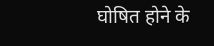घोषित होने के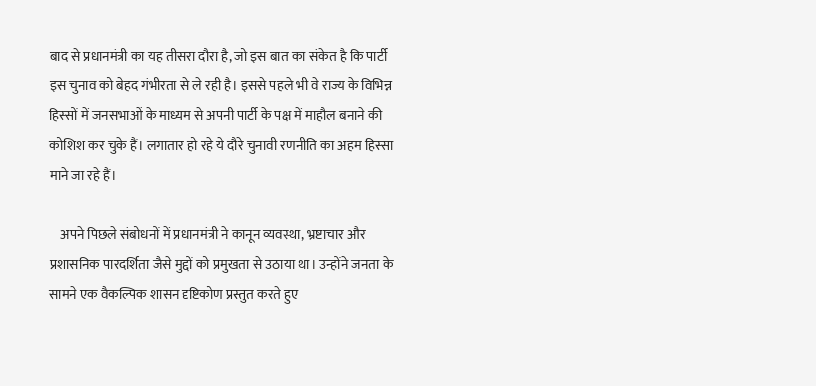बाद से प्रधानमंत्री का यह तीसरा दौरा है, जो इस बात का संकेत है कि पार्टी इस चुनाव को बेहद गंभीरता से ले रही है। इससे पहले भी वे राज्य के विभिन्न हिस्सों में जनसभाओं के माध्यम से अपनी पार्टी के पक्ष में माहौल बनाने की कोशिश कर चुके हैं। लगातार हो रहे ये दौरे चुनावी रणनीति का अहम हिस्सा माने जा रहे हैं।

    अपने पिछले संबोधनों में प्रधानमंत्री ने कानून व्यवस्था, भ्रष्टाचार और प्रशासनिक पारदर्शिता जैसे मुद्दों को प्रमुखता से उठाया था। उन्होंने जनता के सामने एक वैकल्पिक शासन दृष्टिकोण प्रस्तुत करते हुए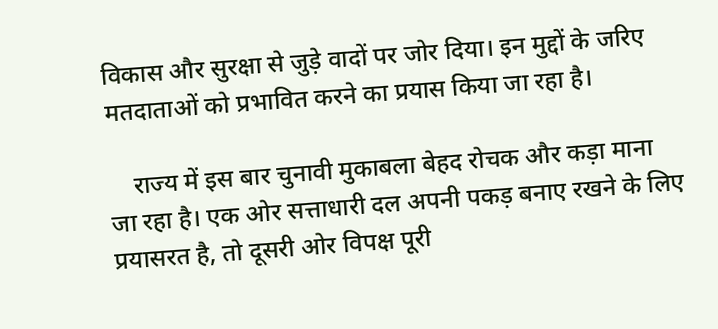विकास और सुरक्षा से जुड़े वादों पर जोर दिया। इन मुद्दों के जरिए मतदाताओं को प्रभावित करने का प्रयास किया जा रहा है।

    राज्य में इस बार चुनावी मुकाबला बेहद रोचक और कड़ा माना जा रहा है। एक ओर सत्ताधारी दल अपनी पकड़ बनाए रखने के लिए प्रयासरत है, तो दूसरी ओर विपक्ष पूरी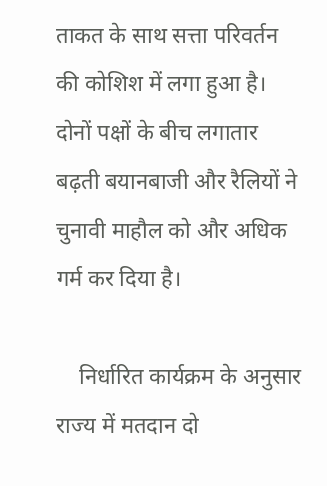ताकत के साथ सत्ता परिवर्तन की कोशिश में लगा हुआ है। दोनों पक्षों के बीच लगातार बढ़ती बयानबाजी और रैलियों ने चुनावी माहौल को और अधिक गर्म कर दिया है।

    निर्धारित कार्यक्रम के अनुसार राज्य में मतदान दो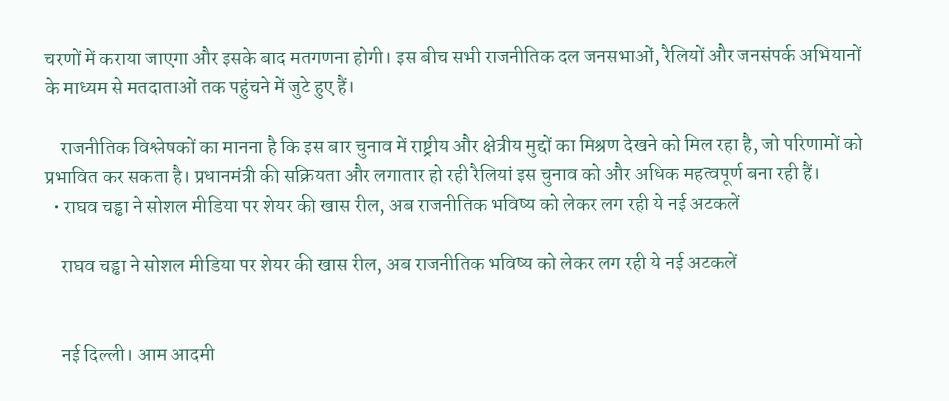चरणों में कराया जाएगा और इसके बाद मतगणना होगी। इस बीच सभी राजनीतिक दल जनसभाओं, रैलियों और जनसंपर्क अभियानों के माध्यम से मतदाताओं तक पहुंचने में जुटे हुए हैं।

    राजनीतिक विश्लेषकों का मानना है कि इस बार चुनाव में राष्ट्रीय और क्षेत्रीय मुद्दों का मिश्रण देखने को मिल रहा है, जो परिणामों को प्रभावित कर सकता है। प्रधानमंत्री की सक्रियता और लगातार हो रही रैलियां इस चुनाव को और अधिक महत्वपूर्ण बना रही हैं।
  • राघव चड्ढा ने सोशल मीडिया पर शेयर की खास रील, अब राजनीतिक भविष्य को लेकर लग रही ये नई अटकलें

    राघव चड्ढा ने सोशल मीडिया पर शेयर की खास रील, अब राजनीतिक भविष्य को लेकर लग रही ये नई अटकलें


    नई दिल्ली। आम आदमी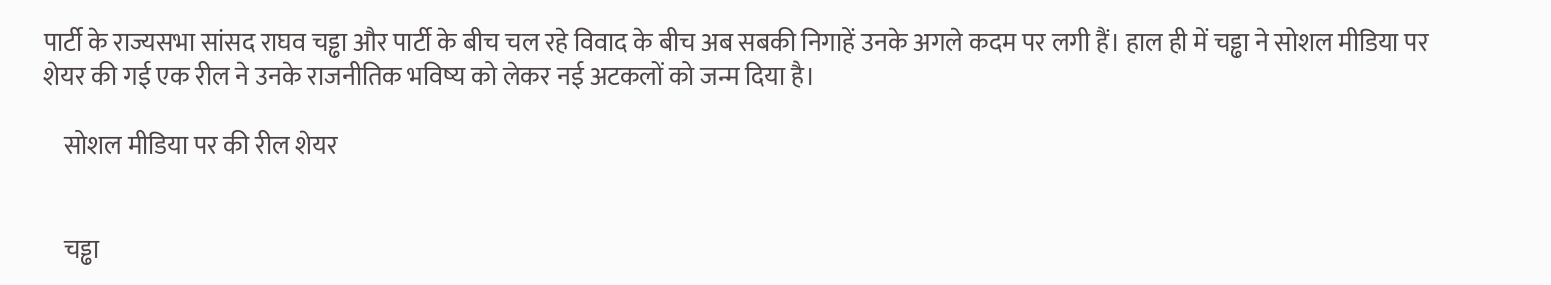पार्टी के राज्यसभा सांसद राघव चड्ढा और पार्टी के बीच चल रहे विवाद के बीच अब सबकी निगाहें उनके अगले कदम पर लगी हैं। हाल ही में चड्ढा ने सोशल मीडिया पर शेयर की गई एक रील ने उनके राजनीतिक भविष्य को लेकर नई अटकलों को जन्म दिया है।

    सोशल मीडिया पर की रील शेयर


    चड्ढा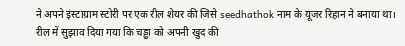ने अपने इंस्टाग्राम स्टोरी पर एक रील शेयर की जिसे seedhathok नाम के यूजर रिहान ने बनाया था। रील में सुझाव दिया गया कि चड्ढा को अपनी खुद की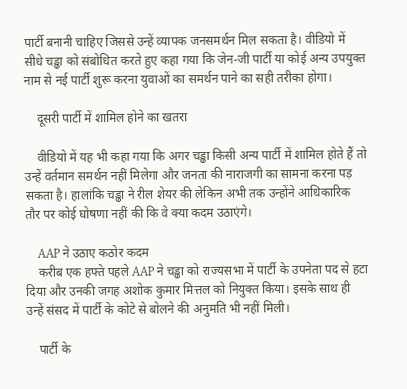पार्टी बनानी चाहिए जिससे उन्हें व्यापक जनसमर्थन मिल सकता है। वीडियो में सीधे चड्ढा को संबोधित करते हुए कहा गया कि जेन-जी पार्टी या कोई अन्य उपयुक्त नाम से नई पार्टी शुरू करना युवाओं का समर्थन पाने का सही तरीका होगा।

    दूसरी पार्टी में शामिल होने का खतरा

    वीडियो में यह भी कहा गया कि अगर चड्ढा किसी अन्य पार्टी में शामिल होते हैं तो उन्हें वर्तमान समर्थन नहीं मिलेगा और जनता की नाराजगी का सामना करना पड़ सकता है। हालांकि चड्ढा ने रील शेयर की लेकिन अभी तक उन्होंने आधिकारिक तौर पर कोई घोषणा नहीं की कि वे क्या कदम उठाएंगे।

    AAP ने उठाए कठोर कदम
    करीब एक हफ्ते पहले AAP ने चड्ढा को राज्यसभा में पार्टी के उपनेता पद से हटा दिया और उनकी जगह अशोक कुमार मित्तल को नियुक्त किया। इसके साथ ही उन्हें संसद में पार्टी के कोटे से बोलने की अनुमति भी नहीं मिली।

    पार्टी के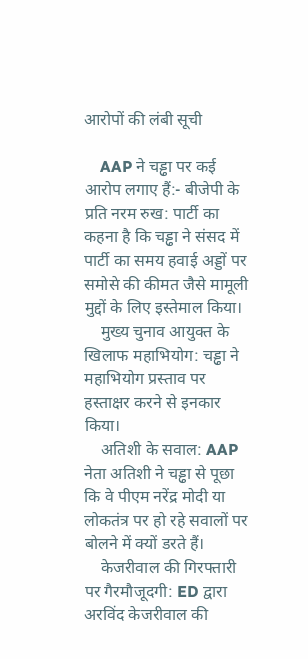आरोपों की लंबी सूची

    AAP ने चड्ढा पर कई आरोप लगाए हैं:- बीजेपी के प्रति नरम रुख: पार्टी का कहना है कि चड्ढा ने संसद में पार्टी का समय हवाई अड्डों पर समोसे की कीमत जैसे मामूली मुद्दों के लिए इस्तेमाल किया।
    मुख्य चुनाव आयुक्त के खिलाफ महाभियोग: चड्ढा ने महाभियोग प्रस्ताव पर हस्ताक्षर करने से इनकार किया।
    अतिशी के सवाल: AAP नेता अतिशी ने चड्ढा से पूछा कि वे पीएम नरेंद्र मोदी या लोकतंत्र पर हो रहे सवालों पर बोलने में क्यों डरते हैं।
    केजरीवाल की गिरफ्तारी पर गैरमौजूदगी: ED द्वारा अरविंद केजरीवाल की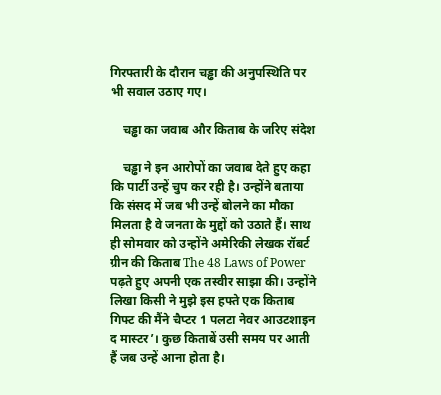गिरफ्तारी के दौरान चड्ढा की अनुपस्थिति पर भी सवाल उठाए गए।

    चड्ढा का जवाब और किताब के जरिए संदेश

    चड्ढा ने इन आरोपों का जवाब देते हुए कहा कि पार्टी उन्हें चुप कर रही है। उन्होंने बताया कि संसद में जब भी उन्हें बोलने का मौका मिलता है वे जनता के मुद्दों को उठाते हैं। साथ ही सोमवार को उन्होंने अमेरिकी लेखक रॉबर्ट ग्रीन की किताब The 48 Laws of Power पढ़ते हुए अपनी एक तस्वीर साझा की। उन्होंने लिखा किसी ने मुझे इस हफ्ते एक किताब गिफ्ट की मैंने चैप्टर 1 पलटा नेवर आउटशाइन द मास्टर’। कुछ किताबें उसी समय पर आती हैं जब उन्हें आना होता है।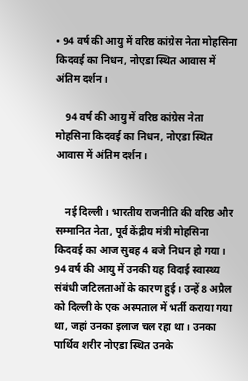• 94 वर्ष की आयु में वरिष्ठ कांग्रेस नेता मोहसिना किदवई का निधन, नोएडा स्थित आवास में अंतिम दर्शन।

    94 वर्ष की आयु में वरिष्ठ कांग्रेस नेता मोहसिना किदवई का निधन, नोएडा स्थित आवास में अंतिम दर्शन।


    नई दिल्ली। भारतीय राजनीति की वरिष्ठ और सम्मानित नेता, पूर्व केंद्रीय मंत्री मोहसिना किदवई का आज सुबह 4 बजे निधन हो गया। 94 वर्ष की आयु में उनकी यह विदाई स्वास्थ्य संबंधी जटिलताओं के कारण हुई। उन्हें 8 अप्रैल को दिल्ली के एक अस्पताल में भर्ती कराया गया था, जहां उनका इलाज चल रहा था। उनका पार्थिव शरीर नोएडा स्थित उनके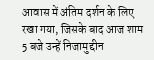आवास में अंतिम दर्शन के लिए रखा गया, जिसके बाद आज शाम 5 बजे उन्हें निजामुद्दीन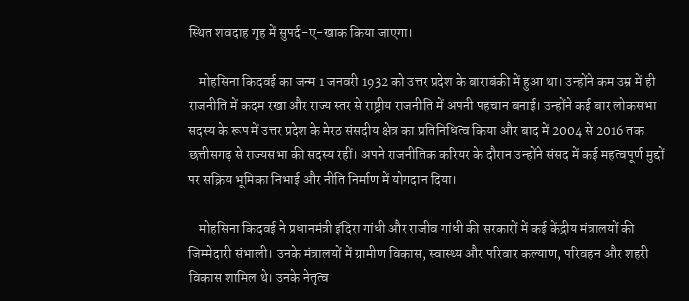स्थित शवदाह गृह में सुपर्द-ए-खाक किया जाएगा।

    मोहसिना किदवई का जन्म 1 जनवरी 1932 को उत्तर प्रदेश के बाराबंकी में हुआ था। उन्होंने कम उम्र में ही राजनीति में कदम रखा और राज्य स्तर से राष्ट्रीय राजनीति में अपनी पहचान बनाई। उन्होंने कई बार लोकसभा सदस्य के रूप में उत्तर प्रदेश के मेरठ संसदीय क्षेत्र का प्रतिनिधित्व किया और बाद में 2004 से 2016 तक छत्तीसगढ़ से राज्यसभा की सदस्य रहीं। अपने राजनीतिक करियर के दौरान उन्होंने संसद में कई महत्वपूर्ण मुद्दों पर सक्रिय भूमिका निभाई और नीति निर्माण में योगदान दिया।

    मोहसिना किदवई ने प्रधानमंत्री इंदिरा गांधी और राजीव गांधी की सरकारों में कई केंद्रीय मंत्रालयों की जिम्मेदारी संभाली। उनके मंत्रालयों में ग्रामीण विकास, स्वास्थ्य और परिवार कल्याण, परिवहन और शहरी विकास शामिल थे। उनके नेतृत्व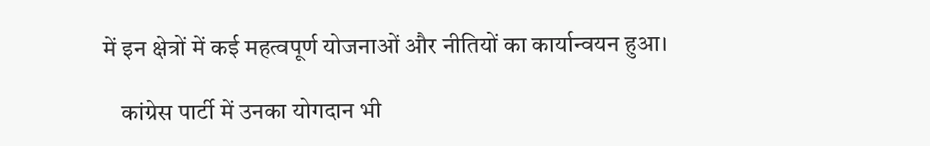में इन क्षेत्रों में कई महत्वपूर्ण योजनाओं और नीतियों का कार्यान्वयन हुआ।

    कांग्रेस पार्टी में उनका योगदान भी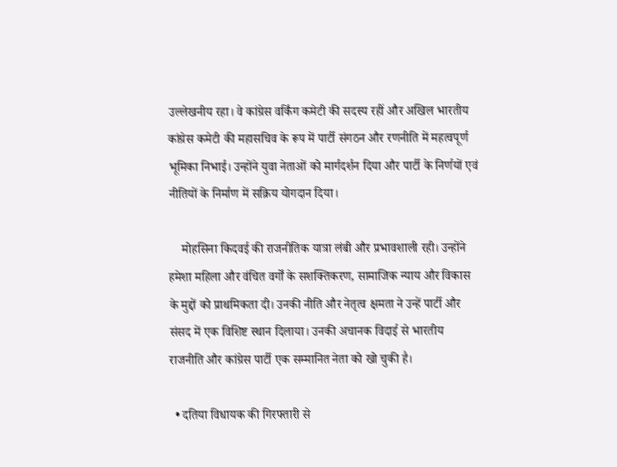उल्लेखनीय रहा। वे कांग्रेस वर्किंग कमेटी की सदस्य रहीं और अखिल भारतीय कांग्रेस कमेटी की महासचिव के रूप में पार्टी संगठन और रणनीति में महत्वपूर्ण भूमिका निभाई। उन्होंने युवा नेताओं को मार्गदर्शन दिया और पार्टी के निर्णयों एवं नीतियों के निर्माण में सक्रिय योगदान दिया।

    मोहसिना किदवई की राजनीतिक यात्रा लंबी और प्रभावशाली रही। उन्होंने हमेशा महिला और वंचित वर्गों के सशक्तिकरण, सामाजिक न्याय और विकास के मुद्दों को प्राथमिकता दी। उनकी नीति और नेतृत्व क्षमता ने उन्हें पार्टी और संसद में एक विशिष्ट स्थान दिलाया। उनकी अचानक विदाई से भारतीय राजनीति और कांग्रेस पार्टी एक सम्मानित नेता को खो चुकी है।

  • दतिया विधायक की गिरफ्तारी से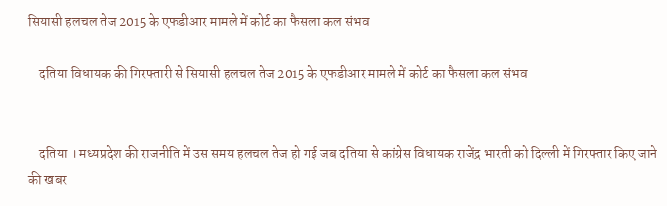सियासी हलचल तेज 2015 के एफडीआर मामले में कोर्ट का फैसला कल संभव

    दतिया विधायक की गिरफ्तारी से सियासी हलचल तेज 2015 के एफडीआर मामले में कोर्ट का फैसला कल संभव


    दतिया । मध्यप्रदेश की राजनीति में उस समय हलचल तेज हो गई जब दतिया से कांग्रेस विधायक राजेंद्र भारती को दिल्ली में गिरफ्तार किए जाने की खबर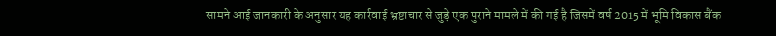सामने आई जानकारी के अनुसार यह कार्रवाई भ्रष्टाचार से जुड़े एक पुराने मामले में की गई है जिसमें वर्ष 2015 में भूमि विकास बैंक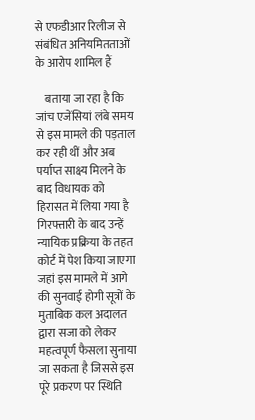से एफडीआर रिलीज से संबंधित अनियमितताओं के आरोप शामिल हैं

    बताया जा रहा है कि जांच एजेंसियां लंबे समय से इस मामले की पड़ताल कर रही थीं और अब पर्याप्त साक्ष्य मिलने के बाद विधायक को हिरासत में लिया गया है गिरफ्तारी के बाद उन्हें न्यायिक प्रक्रिया के तहत कोर्ट में पेश किया जाएगा जहां इस मामले में आगे की सुनवाई होगी सूत्रों के मुताबिक कल अदालत द्वारा सजा को लेकर महत्वपूर्ण फैसला सुनाया जा सकता है जिससे इस पूरे प्रकरण पर स्थिति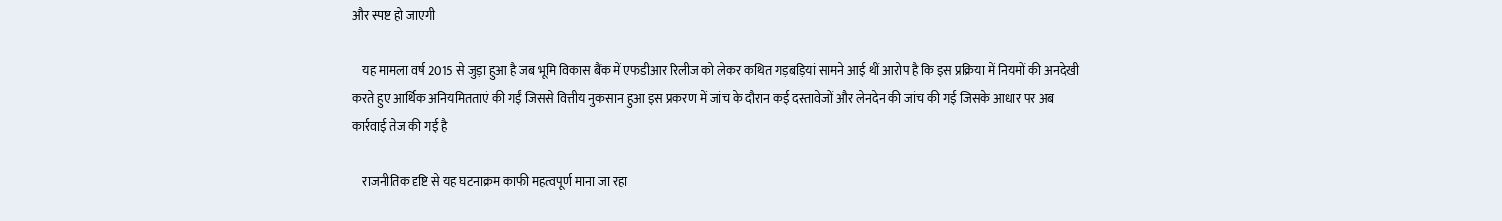और स्पष्ट हो जाएगी

    यह मामला वर्ष 2015 से जुड़ा हुआ है जब भूमि विकास बैंक में एफडीआर रिलीज को लेकर कथित गड़बड़ियां सामने आई थीं आरोप है कि इस प्रक्रिया में नियमों की अनदेखी करते हुए आर्थिक अनियमितताएं की गईं जिससे वित्तीय नुकसान हुआ इस प्रकरण में जांच के दौरान कई दस्तावेजों और लेनदेन की जांच की गई जिसके आधार पर अब कार्रवाई तेज की गई है

    राजनीतिक दृष्टि से यह घटनाक्रम काफी महत्वपूर्ण माना जा रहा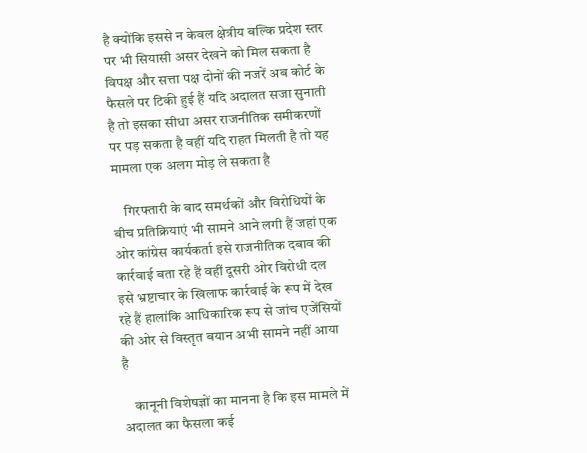है क्योंकि इससे न केवल क्षेत्रीय बल्कि प्रदेश स्तर पर भी सियासी असर देखने को मिल सकता है विपक्ष और सत्ता पक्ष दोनों की नजरें अब कोर्ट के फैसले पर टिकी हुई हैं यदि अदालत सजा सुनाती है तो इसका सीधा असर राजनीतिक समीकरणों पर पड़ सकता है वहीं यदि राहत मिलती है तो यह मामला एक अलग मोड़ ले सकता है

    गिरफ्तारी के बाद समर्थकों और विरोधियों के बीच प्रतिक्रियाएं भी सामने आने लगी हैं जहां एक ओर कांग्रेस कार्यकर्ता इसे राजनीतिक दबाव की कार्रवाई बता रहे हैं वहीं दूसरी ओर विरोधी दल इसे भ्रष्टाचार के खिलाफ कार्रवाई के रूप में देख रहे हैं हालांकि आधिकारिक रूप से जांच एजेंसियों की ओर से विस्तृत बयान अभी सामने नहीं आया है

    कानूनी विशेषज्ञों का मानना है कि इस मामले में अदालत का फैसला कई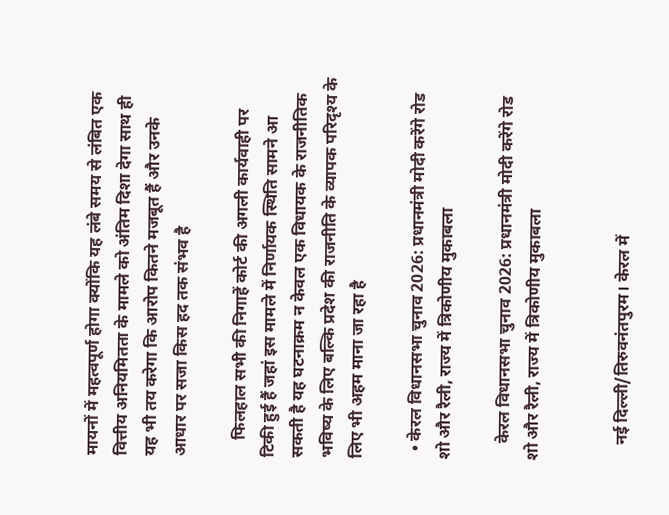मायनों में महत्वपूर्ण होगा क्योंकि यह लंबे समय से लंबित एक वित्तीय अनियमितता के मामले को अंतिम दिशा देगा साथ ही यह भी तय करेगा कि आरोप कितने मजबूत हैं और उनके आधार पर सजा किस हद तक संभव है

    फिलहाल सभी की निगाहें कोर्ट की अगली कार्यवाही पर टिकी हुई हैं जहां इस मामले में निर्णायक स्थिति सामने आ सकती है यह घटनाक्रम न केवल एक विधायक के राजनीतिक भविष्य के लिए बल्कि प्रदेश की राजनीति के व्यापक परिदृश्य के लिए भी अहम माना जा रहा है

  • केरल विधानसभा चुनाव 2026: प्रधानमंत्री मोदी करेंगे रोड शो और रैली, राज्य में त्रिकोणीय मुकाबला

    केरल विधानसभा चुनाव 2026: प्रधानमंत्री मोदी करेंगे रोड शो और रैली, राज्य में त्रिकोणीय मुकाबला


    नई दिल्ली/तिरुवनंतपुरम। केरल में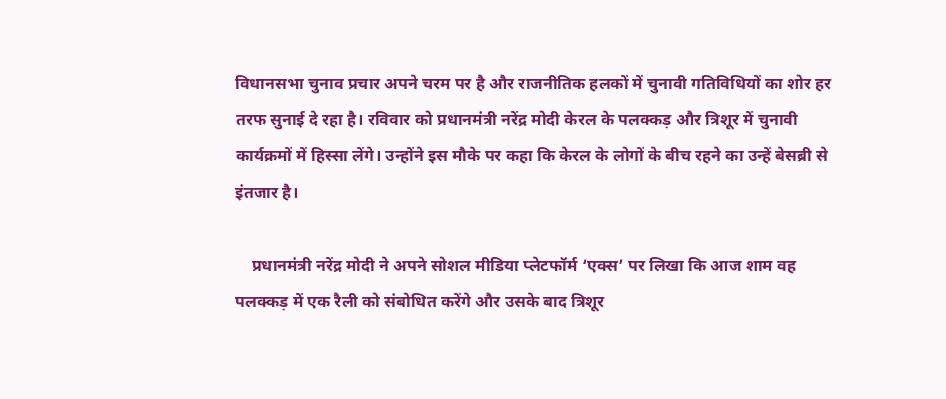विधानसभा चुनाव प्रचार अपने चरम पर है और राजनीतिक हलकों में चुनावी गतिविधियों का शोर हर तरफ सुनाई दे रहा है। रविवार को प्रधानमंत्री नरेंद्र मोदी केरल के पलक्कड़ और त्रिशूर में चुनावी कार्यक्रमों में हिस्सा लेंगे। उन्होंने इस मौके पर कहा कि केरल के लोगों के बीच रहने का उन्हें बेसब्री से इंतजार है।

    प्रधानमंत्री नरेंद्र मोदी ने अपने सोशल मीडिया प्लेटफॉर्म ‘एक्स’ पर लिखा कि आज शाम वह पलक्कड़ में एक रैली को संबोधित करेंगे और उसके बाद त्रिशूर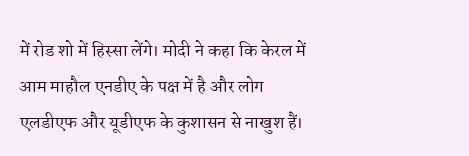में रोड शो में हिस्सा लेंगे। मोदी ने कहा कि केरल में आम माहौल एनडीए के पक्ष में है और लोग एलडीएफ और यूडीएफ के कुशासन से नाखुश हैं।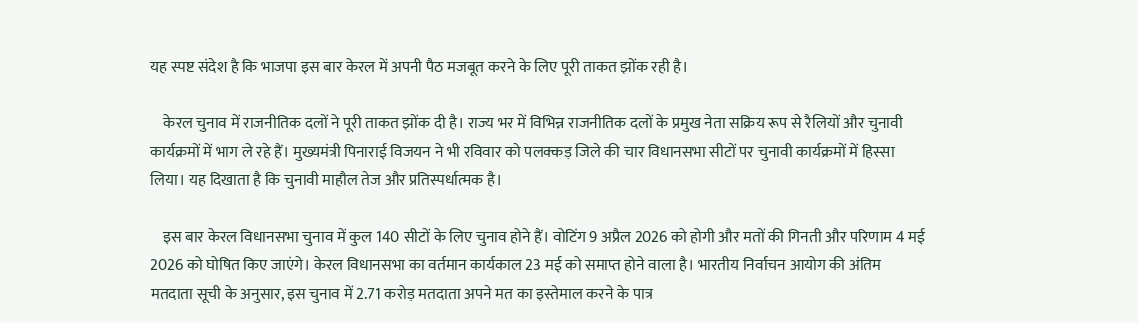यह स्पष्ट संदेश है कि भाजपा इस बार केरल में अपनी पैठ मजबूत करने के लिए पूरी ताकत झोंक रही है।

    केरल चुनाव में राजनीतिक दलों ने पूरी ताकत झोंक दी है। राज्य भर में विभिन्न राजनीतिक दलों के प्रमुख नेता सक्रिय रूप से रैलियों और चुनावी कार्यक्रमों में भाग ले रहे हैं। मुख्यमंत्री पिनाराई विजयन ने भी रविवार को पलक्कड़ जिले की चार विधानसभा सीटों पर चुनावी कार्यक्रमों में हिस्सा लिया। यह दिखाता है कि चुनावी माहौल तेज और प्रतिस्पर्धात्मक है।

    इस बार केरल विधानसभा चुनाव में कुल 140 सीटों के लिए चुनाव होने हैं। वोटिंग 9 अप्रैल 2026 को होगी और मतों की गिनती और परिणाम 4 मई 2026 को घोषित किए जाएंगे। केरल विधानसभा का वर्तमान कार्यकाल 23 मई को समाप्त होने वाला है। भारतीय निर्वाचन आयोग की अंतिम मतदाता सूची के अनुसार, इस चुनाव में 2.71 करोड़ मतदाता अपने मत का इस्तेमाल करने के पात्र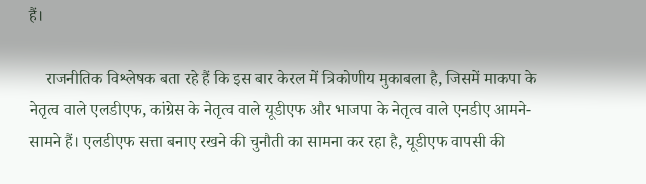हैं।

    राजनीतिक विश्लेषक बता रहे हैं कि इस बार केरल में त्रिकोणीय मुकाबला है, जिसमें माकपा के नेतृत्व वाले एलडीएफ, कांग्रेस के नेतृत्व वाले यूडीएफ और भाजपा के नेतृत्व वाले एनडीए आमने-सामने हैं। एलडीएफ सत्ता बनाए रखने की चुनौती का सामना कर रहा है, यूडीएफ वापसी की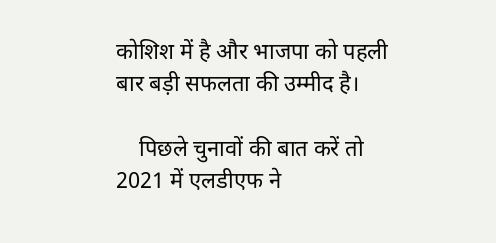कोशिश में है और भाजपा को पहली बार बड़ी सफलता की उम्मीद है।

    पिछले चुनावों की बात करें तो 2021 में एलडीएफ ने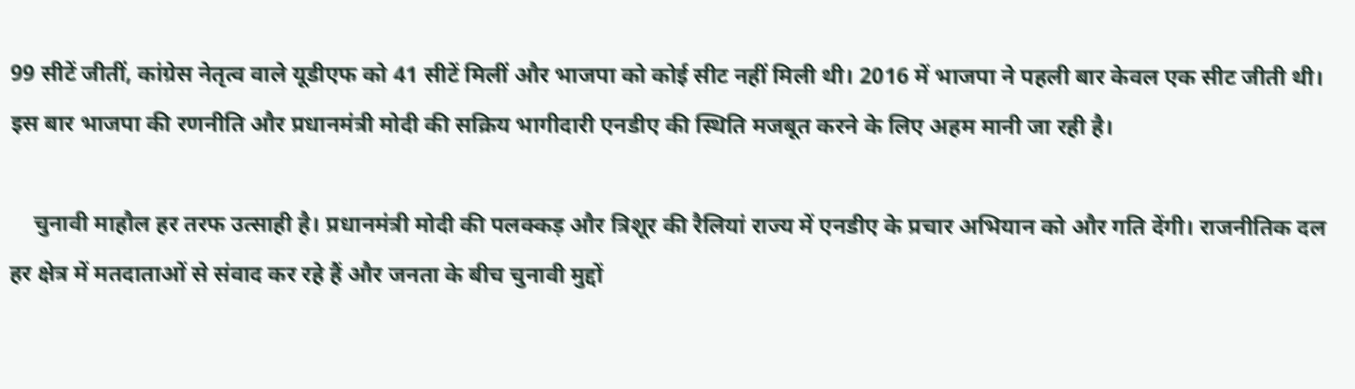99 सीटें जीतीं, कांग्रेस नेतृत्व वाले यूडीएफ को 41 सीटें मिलीं और भाजपा को कोई सीट नहीं मिली थी। 2016 में भाजपा ने पहली बार केवल एक सीट जीती थी। इस बार भाजपा की रणनीति और प्रधानमंत्री मोदी की सक्रिय भागीदारी एनडीए की स्थिति मजबूत करने के लिए अहम मानी जा रही है।

    चुनावी माहौल हर तरफ उत्साही है। प्रधानमंत्री मोदी की पलक्कड़ और त्रिशूर की रैलियां राज्य में एनडीए के प्रचार अभियान को और गति देंगी। राजनीतिक दल हर क्षेत्र में मतदाताओं से संवाद कर रहे हैं और जनता के बीच चुनावी मुद्दों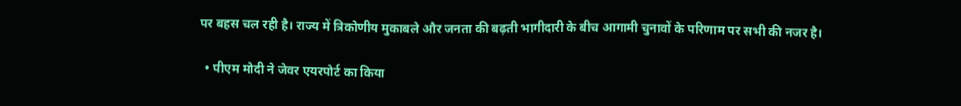पर बहस चल रही है। राज्य में त्रिकोणीय मुकाबले और जनता की बढ़ती भागीदारी के बीच आगामी चुनावों के परिणाम पर सभी की नजर है।

  • पीएम मोदी ने जेवर एयरपोर्ट का किया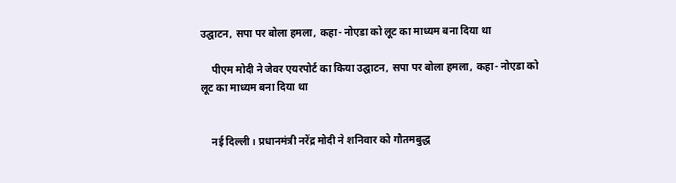उद्घाटन, सपा पर बोला हमला, कहा- नोएडा को लूट का माध्यम बना दिया था

    पीएम मोदी ने जेवर एयरपोर्ट का किया उद्घाटन, सपा पर बोला हमला, कहा- नोएडा को लूट का माध्यम बना दिया था


    नई दिल्ली। प्रधानमंत्री नरेंद्र मोदी ने शनिवार को गौतमबुद्ध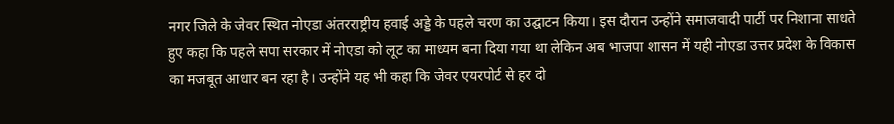नगर जिले के जेवर स्थित नोएडा अंतरराष्ट्रीय हवाई अड्डे के पहले चरण का उद्घाटन किया। इस दौरान उन्होंने समाजवादी पार्टी पर निशाना साधते हुए कहा कि पहले सपा सरकार में नोएडा को लूट का माध्यम बना दिया गया था लेकिन अब भाजपा शासन में यही नोएडा उत्तर प्रदेश के विकास का मजबूत आधार बन रहा है। उन्होंने यह भी कहा कि जेवर एयरपोर्ट से हर दो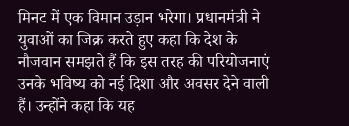मिनट में एक विमान उड़ान भरेगा। प्रधानमंत्री ने युवाओं का जिक्र करते हुए कहा कि देश के नौजवान समझते हैं कि इस तरह की परियोजनाएं उनके भविष्य को नई दिशा और अवसर देने वाली हैं। उन्होंने कहा कि यह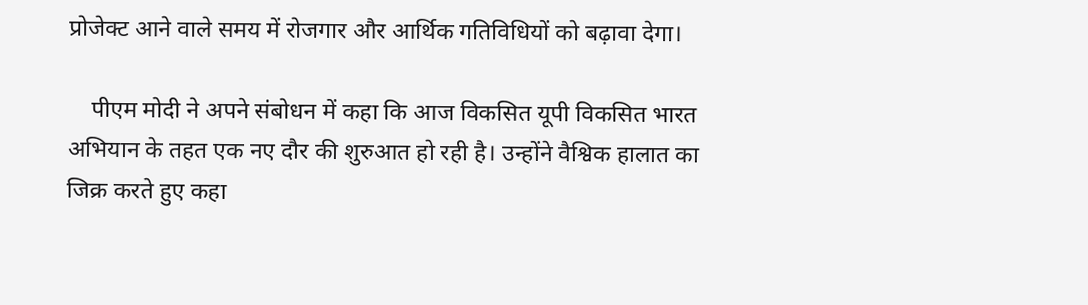प्रोजेक्ट आने वाले समय में रोजगार और आर्थिक गतिविधियों को बढ़ावा देगा।

    पीएम मोदी ने अपने संबोधन में कहा कि आज विकसित यूपी विकसित भारत अभियान के तहत एक नए दौर की शुरुआत हो रही है। उन्होंने वैश्विक हालात का जिक्र करते हुए कहा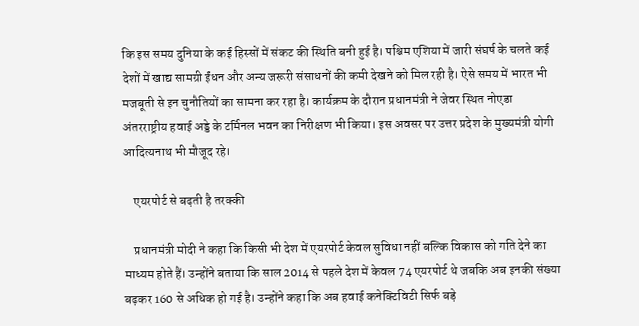कि इस समय दुनिया के कई हिस्सों में संकट की स्थिति बनी हुई है। पश्चिम एशिया में जारी संघर्ष के चलते कई देशों में खाद्य सामग्री ईंधन और अन्य जरूरी संसाधनों की कमी देखने को मिल रही है। ऐसे समय में भारत भी मजबूती से इन चुनौतियों का सामना कर रहा है। कार्यक्रम के दौरान प्रधानमंत्री ने जेवर स्थित नोएडा अंतरराष्ट्रीय हवाई अड्डे के टर्मिनल भवन का निरीक्षण भी किया। इस अवसर पर उत्तर प्रदेश के मुख्यमंत्री योगी आदित्यनाथ भी मौजूद रहे।

    एयरपोर्ट से बढ़ती है तरक्की

    प्रधानमंत्री मोदी ने कहा कि किसी भी देश में एयरपोर्ट केवल सुविधा नहीं बल्कि विकास को गति देने का माध्यम होते हैं। उन्होंने बताया कि साल 2014 से पहले देश में केवल 74 एयरपोर्ट थे जबकि अब इनकी संख्या बढ़कर 160 से अधिक हो गई है। उन्होंने कहा कि अब हवाई कनेक्टिविटी सिर्फ बड़े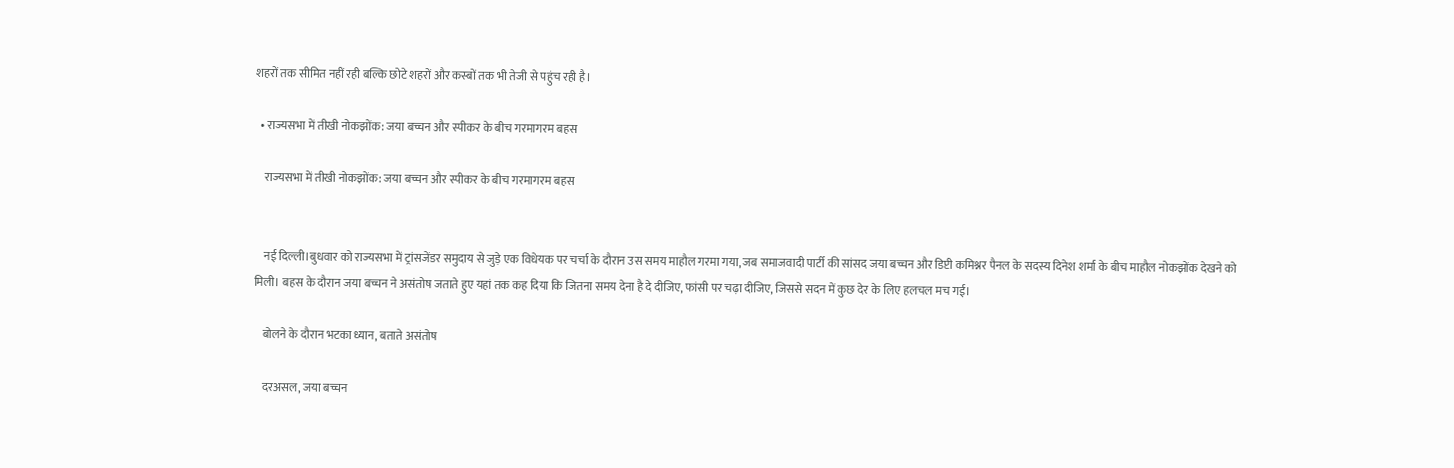शहरों तक सीमित नहीं रही बल्कि छोटे शहरों और कस्बों तक भी तेजी से पहुंच रही है।

  • राज्यसभा में तीखी नोकझोंक: जया बच्चन और स्पीकर के बीच गरमागरम बहस

    राज्यसभा में तीखी नोकझोंक: जया बच्चन और स्पीकर के बीच गरमागरम बहस


    नई दिल्ली।बुधवार को राज्यसभा में ट्रांसजेंडर समुदाय से जुड़े एक विधेयक पर चर्चा के दौरान उस समय माहौल गरमा गया, जब समाजवादी पार्टी की सांसद जया बच्चन और डिप्टी कमिश्नर पैनल के सदस्य दिनेश शर्मा के बीच माहौल नोकझोंक देखने को मिली। बहस के दौरान जया बच्चन ने असंतोष जताते हुए यहां तक कह दिया कि जितना समय देना है दे दीजिए, फांसी पर चढ़ा दीजिए, जिससे सदन में कुछ देर के लिए हलचल मच गई।

    बोलने के दौरान भटका ध्यान, बताते असंतोष

    दरअसल, जया बच्चन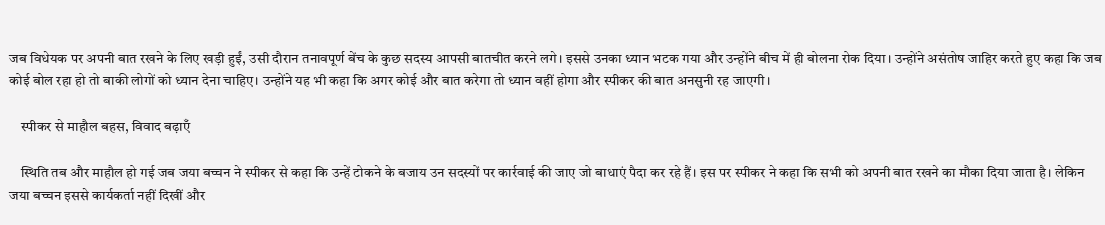जब विधेयक पर अपनी बात रखने के लिए खड़ी हुईं, उसी दौरान तनावपूर्ण बेंच के कुछ सदस्य आपसी बातचीत करने लगे। इससे उनका ध्यान भटक गया और उन्होंने बीच में ही बोलना रोक दिया। उन्होंने असंतोष जाहिर करते हुए कहा कि जब कोई बोल रहा हो तो बाकी लोगों को ध्यान देना चाहिए। उन्होंने यह भी कहा कि अगर कोई और बात करेगा तो ध्यान वहीं होगा और स्पीकर की बात अनसुनी रह जाएगी।

    स्पीकर से माहौल बहस, विवाद बढ़ाएँ

    स्थिति तब और माहौल हो गई जब जया बच्चन ने स्पीकर से कहा कि उन्हें टोकने के बजाय उन सदस्यों पर कार्रवाई की जाए जो बाधाएं पैदा कर रहे हैं। इस पर स्पीकर ने कहा कि सभी को अपनी बात रखने का मौका दिया जाता है। लेकिन जया बच्चन इससे कार्यकर्ता नहीं दिखीं और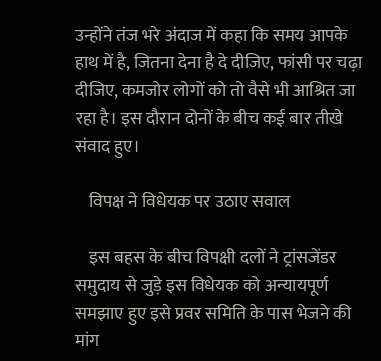उन्होंने तंज भरे अंदाज में कहा कि समय आपके हाथ में है, जितना देना है दे दीजिए, फांसी पर चढ़ा दीजिए, कमजोर लोगों को तो वैसे भी आश्रित जा रहा है। इस दौरान दोनों के बीच कई बार तीखे संवाद हुए।

    विपक्ष ने विधेयक पर उठाए सवाल

    इस बहस के बीच विपक्षी दलों ने ट्रांसजेंडर समुदाय से जुड़े इस विधेयक को अन्यायपूर्ण समझाए हुए इसे प्रवर समिति के पास भेजने की मांग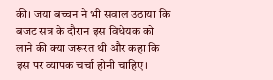की। जया बच्चन ने भी सवाल उठाया कि बजट सत्र के दौरान इस विधेयक को लाने की क्या जरूरत थी और कहा कि इस पर व्यापक चर्चा होनी चाहिए।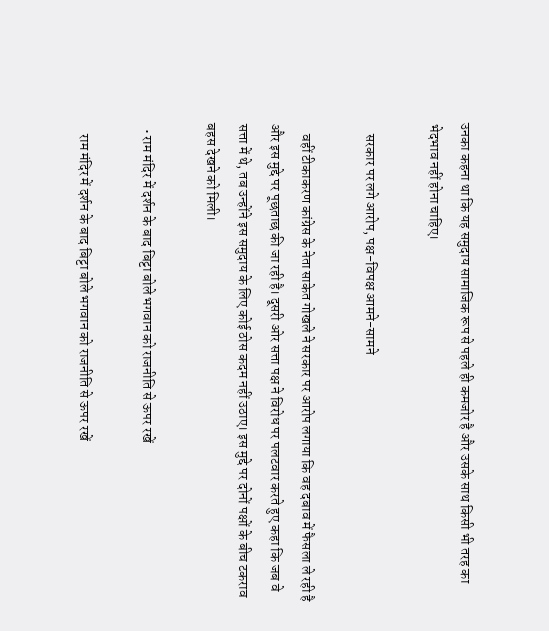उनका कहना था कि यह समुदाय सामाजिक रूप से पहले ही कमजोर है और उसके साथ किसी भी तरह का भेदभाव नहीं होना चाहिए।

    सरकार पर लगे आरोप, पक्ष-विपक्ष आमने-सामने

    वहीं टीकाकरण कांग्रेस के नेता साकेत गोखले ने सरकार पर आरोप लगाया कि वह दबाव में फैसला ले रही है और इस मुद्दे पर पूछताछ की जा रही है। दूसरी ओर सत्ता पक्ष ने विरोध पर पलटवार करते हुए कहा कि जब वे सत्ता में थे, तब उन्होंने इस समुदाय के लिए कोई ठोस कदम नहीं उठाए। इस मुद्दे पर दोनों पक्षों के बीच टकराव बहस देखने को मिली।

  • राम मंदिर में दर्शन के बाद बिट्टा बोले भगवान को राजनीति से ऊपर रखें

    राम मंदिर में दर्शन के बाद बिट्टा बोले भगवान को राजनीति से ऊपर रखें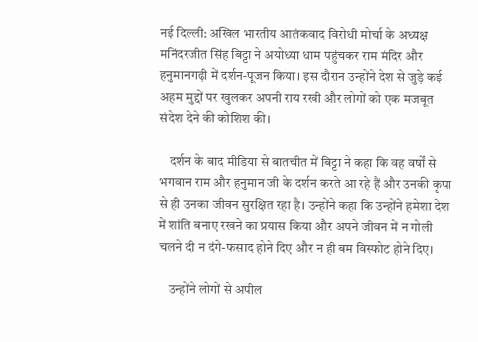नई दिल्ली: अखिल भारतीय आतंकवाद विरोधी मोर्चा के अध्यक्ष मनिंदरजीत सिंह बिट्टा ने अयोध्या धाम पहुंचकर राम मंदिर और हनुमानगढ़ी में दर्शन-पूजन किया। इस दौरान उन्होंने देश से जुड़े कई अहम मुद्दों पर खुलकर अपनी राय रखी और लोगों को एक मजबूत संदेश देने की कोशिश की।

    दर्शन के बाद मीडिया से बातचीत में बिट्टा ने कहा कि वह वर्षों से भगवान राम और हनुमान जी के दर्शन करते आ रहे हैं और उनकी कृपा से ही उनका जीवन सुरक्षित रहा है। उन्होंने कहा कि उन्होंने हमेशा देश में शांति बनाए रखने का प्रयास किया और अपने जीवन में न गोली चलने दी न दंगे-फसाद होने दिए और न ही बम विस्फोट होने दिए।

    उन्होंने लोगों से अपील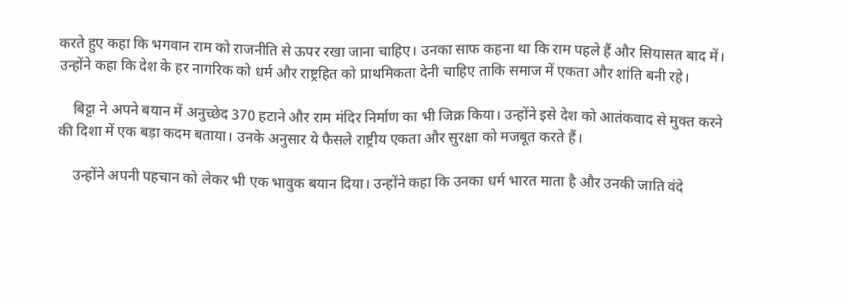करते हुए कहा कि भगवान राम को राजनीति से ऊपर रखा जाना चाहिए। उनका साफ कहना था कि राम पहले हैं और सियासत बाद में। उन्होंने कहा कि देश के हर नागरिक को धर्म और राष्ट्रहित को प्राथमिकता देनी चाहिए ताकि समाज में एकता और शांति बनी रहे।

    बिट्टा ने अपने बयान में अनुच्छेद 370 हटाने और राम मंदिर निर्माण का भी जिक्र किया। उन्होंने इसे देश को आतंकवाद से मुक्त करने की दिशा में एक बड़ा कदम बताया। उनके अनुसार ये फैसले राष्ट्रीय एकता और सुरक्षा को मजबूत करते हैं।

    उन्होंने अपनी पहचान को लेकर भी एक भावुक बयान दिया। उन्होंने कहा कि उनका धर्म भारत माता है और उनकी जाति वंदे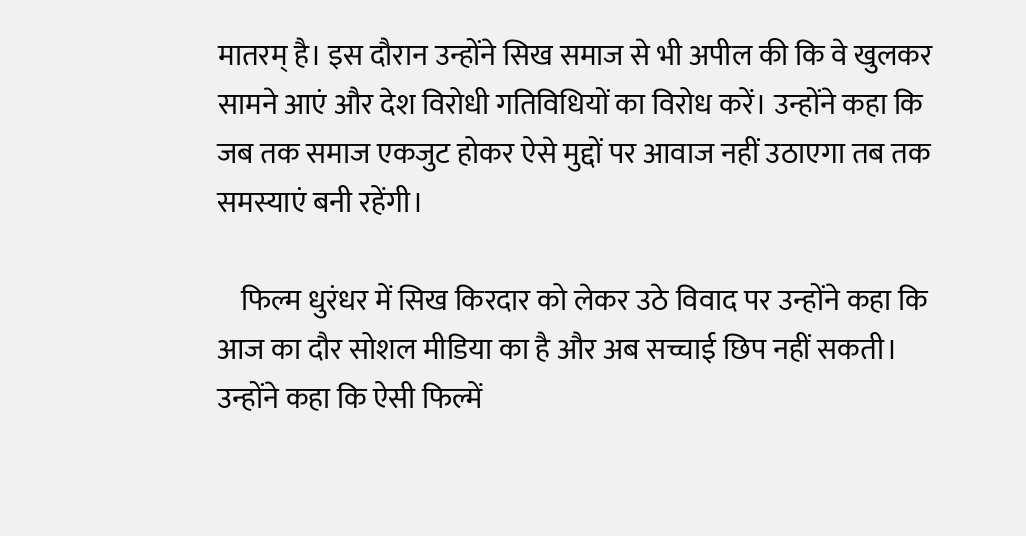मातरम् है। इस दौरान उन्होंने सिख समाज से भी अपील की कि वे खुलकर सामने आएं और देश विरोधी गतिविधियों का विरोध करें। उन्होंने कहा कि जब तक समाज एकजुट होकर ऐसे मुद्दों पर आवाज नहीं उठाएगा तब तक समस्याएं बनी रहेंगी।

    फिल्म धुरंधर में सिख किरदार को लेकर उठे विवाद पर उन्होंने कहा कि आज का दौर सोशल मीडिया का है और अब सच्चाई छिप नहीं सकती। उन्होंने कहा कि ऐसी फिल्में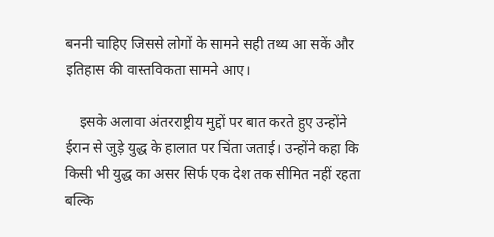बननी चाहिए जिससे लोगों के सामने सही तथ्य आ सकें और इतिहास की वास्तविकता सामने आए।

    इसके अलावा अंतरराष्ट्रीय मुद्दों पर बात करते हुए उन्होंने ईरान से जुड़े युद्ध के हालात पर चिंता जताई। उन्होंने कहा कि किसी भी युद्ध का असर सिर्फ एक देश तक सीमित नहीं रहता बल्कि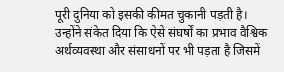पूरी दुनिया को इसकी कीमत चुकानी पड़ती है। उन्होंने संकेत दिया कि ऐसे संघर्षों का प्रभाव वैश्विक अर्थव्यवस्था और संसाधनों पर भी पड़ता है जिसमें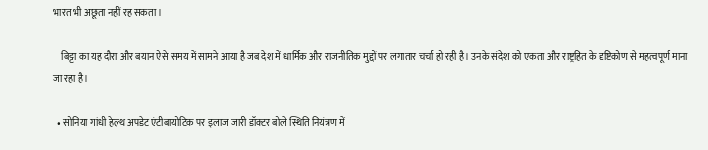भारत भी अछूता नहीं रह सकता।

    बिट्टा का यह दौरा और बयान ऐसे समय में सामने आया है जब देश में धार्मिक और राजनीतिक मुद्दों पर लगातार चर्चा हो रही है। उनके संदेश को एकता और राष्ट्रहित के दृष्टिकोण से महत्वपूर्ण माना जा रहा है।

  • सोनिया गांधी हेल्थ अपडेट एंटीबायोटिक पर इलाज जारी डॉक्टर बोले स्थिति नियंत्रण में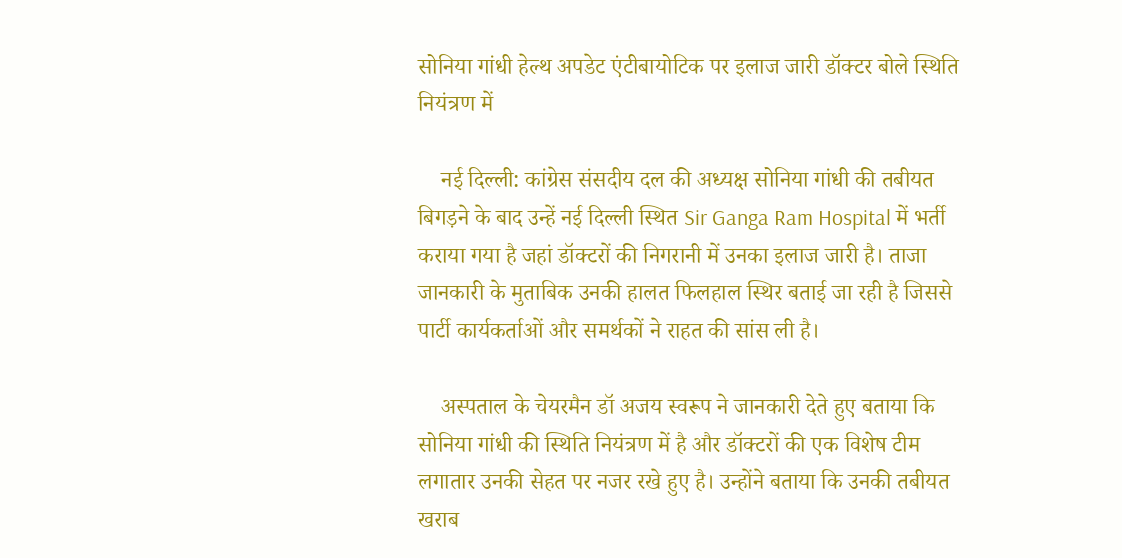सोनिया गांधी हेल्थ अपडेट एंटीबायोटिक पर इलाज जारी डॉक्टर बोले स्थिति नियंत्रण में

    नई दिल्ली: कांग्रेस संसदीय दल की अध्यक्ष सोनिया गांधी की तबीयत बिगड़ने के बाद उन्हें नई दिल्ली स्थित Sir Ganga Ram Hospital में भर्ती कराया गया है जहां डॉक्टरों की निगरानी में उनका इलाज जारी है। ताजा जानकारी के मुताबिक उनकी हालत फिलहाल स्थिर बताई जा रही है जिससे पार्टी कार्यकर्ताओं और समर्थकों ने राहत की सांस ली है।

    अस्पताल के चेयरमैन डॉ अजय स्वरूप ने जानकारी देते हुए बताया कि सोनिया गांधी की स्थिति नियंत्रण में है और डॉक्टरों की एक विशेष टीम लगातार उनकी सेहत पर नजर रखे हुए है। उन्होंने बताया कि उनकी तबीयत खराब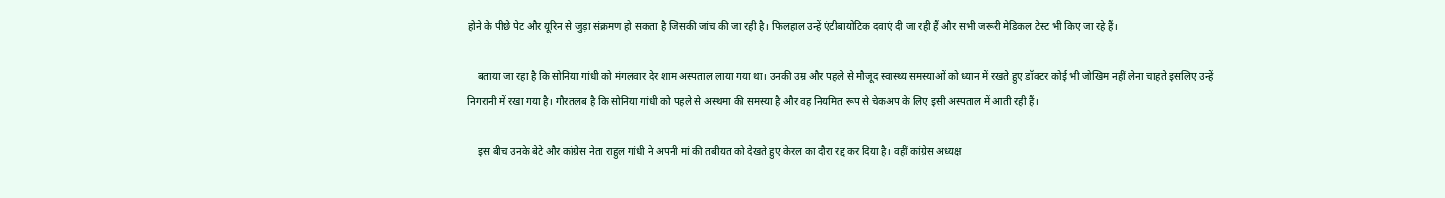होने के पीछे पेट और यूरिन से जुड़ा संक्रमण हो सकता है जिसकी जांच की जा रही है। फिलहाल उन्हें एंटीबायोटिक दवाएं दी जा रही हैं और सभी जरूरी मेडिकल टेस्ट भी किए जा रहे हैं।

    बताया जा रहा है कि सोनिया गांधी को मंगलवार देर शाम अस्पताल लाया गया था। उनकी उम्र और पहले से मौजूद स्वास्थ्य समस्याओं को ध्यान में रखते हुए डॉक्टर कोई भी जोखिम नहीं लेना चाहते इसलिए उन्हें निगरानी में रखा गया है। गौरतलब है कि सोनिया गांधी को पहले से अस्थमा की समस्या है और वह नियमित रूप से चेकअप के लिए इसी अस्पताल में आती रही हैं।

    इस बीच उनके बेटे और कांग्रेस नेता राहुल गांधी ने अपनी मां की तबीयत को देखते हुए केरल का दौरा रद्द कर दिया है। वहीं कांग्रेस अध्यक्ष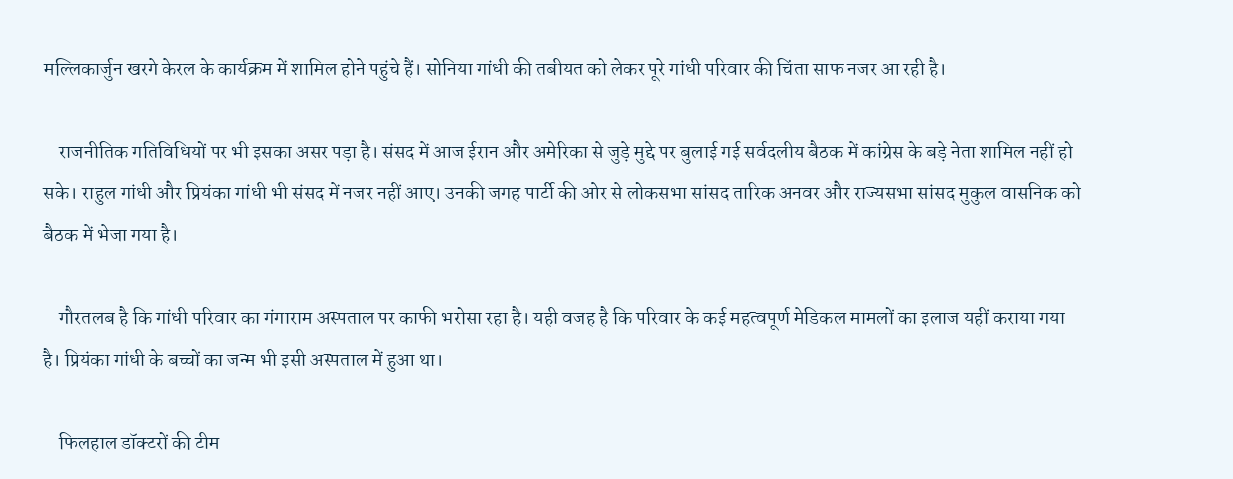मल्लिकार्जुन खरगे केरल के कार्यक्रम में शामिल होने पहुंचे हैं। सोनिया गांधी की तबीयत को लेकर पूरे गांधी परिवार की चिंता साफ नजर आ रही है।

    राजनीतिक गतिविधियों पर भी इसका असर पड़ा है। संसद में आज ईरान और अमेरिका से जुड़े मुद्दे पर बुलाई गई सर्वदलीय बैठक में कांग्रेस के बड़े नेता शामिल नहीं हो सके। राहुल गांधी और प्रियंका गांधी भी संसद में नजर नहीं आए। उनकी जगह पार्टी की ओर से लोकसभा सांसद तारिक अनवर और राज्यसभा सांसद मुकुल वासनिक को बैठक में भेजा गया है।

    गौरतलब है कि गांधी परिवार का गंगाराम अस्पताल पर काफी भरोसा रहा है। यही वजह है कि परिवार के कई महत्वपूर्ण मेडिकल मामलों का इलाज यहीं कराया गया है। प्रियंका गांधी के बच्चों का जन्म भी इसी अस्पताल में हुआ था।

    फिलहाल डॉक्टरों की टीम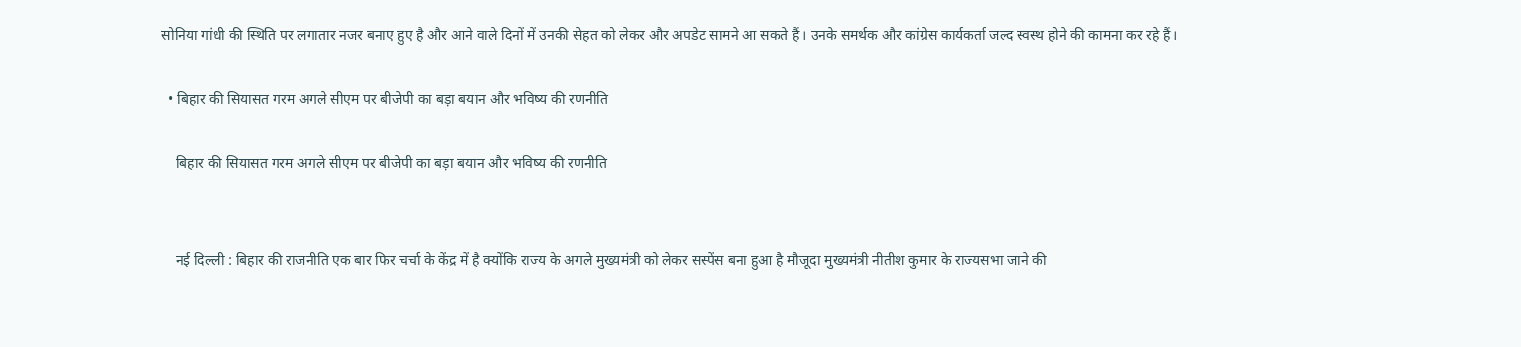सोनिया गांधी की स्थिति पर लगातार नजर बनाए हुए है और आने वाले दिनों में उनकी सेहत को लेकर और अपडेट सामने आ सकते हैं। उनके समर्थक और कांग्रेस कार्यकर्ता जल्द स्वस्थ होने की कामना कर रहे हैं।

  • बिहार की सियासत गरम अगले सीएम पर बीजेपी का बड़ा बयान और भविष्य की रणनीति

    बिहार की सियासत गरम अगले सीएम पर बीजेपी का बड़ा बयान और भविष्य की रणनीति


    नई दिल्ली : बिहार की राजनीति एक बार फिर चर्चा के केंद्र में है क्योंकि राज्य के अगले मुख्यमंत्री को लेकर सस्पेंस बना हुआ है मौजूदा मुख्यमंत्री नीतीश कुमार के राज्यसभा जाने की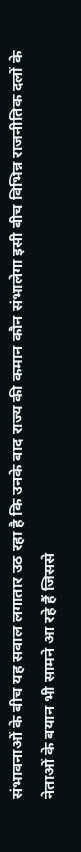संभावनाओं के बीच यह सवाल लगातार उठ रहा है कि उनके बाद राज्य की कमान कौन संभालेगा इसी बीच विभिन्न राजनीतिक दलों के नेताओं के बयान भी सामने आ रहे हैं जिससे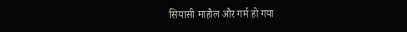सियासी माहौल और गर्म हो गया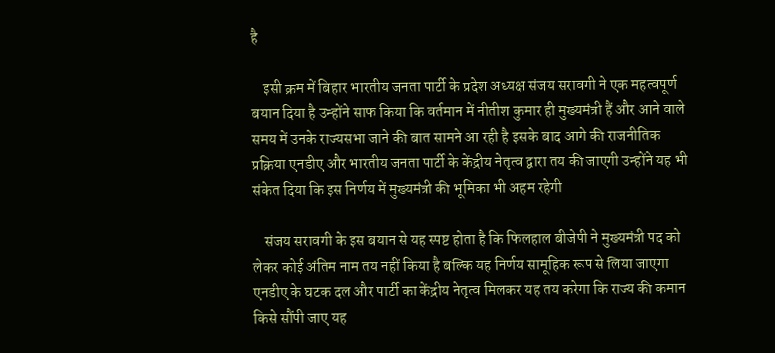है

    इसी क्रम में बिहार भारतीय जनता पार्टी के प्रदेश अध्यक्ष संजय सरावगी ने एक महत्वपूर्ण बयान दिया है उन्होंने साफ किया कि वर्तमान में नीतीश कुमार ही मुख्यमंत्री हैं और आने वाले समय में उनके राज्यसभा जाने की बात सामने आ रही है इसके बाद आगे की राजनीतिक प्रक्रिया एनडीए और भारतीय जनता पार्टी के केंद्रीय नेतृत्व द्वारा तय की जाएगी उन्होंने यह भी संकेत दिया कि इस निर्णय में मुख्यमंत्री की भूमिका भी अहम रहेगी

    संजय सरावगी के इस बयान से यह स्पष्ट होता है कि फिलहाल बीजेपी ने मुख्यमंत्री पद को लेकर कोई अंतिम नाम तय नहीं किया है बल्कि यह निर्णय सामूहिक रूप से लिया जाएगा एनडीए के घटक दल और पार्टी का केंद्रीय नेतृत्व मिलकर यह तय करेगा कि राज्य की कमान किसे सौंपी जाए यह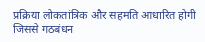प्रक्रिया लोकतांत्रिक और सहमति आधारित होगी जिससे गठबंधन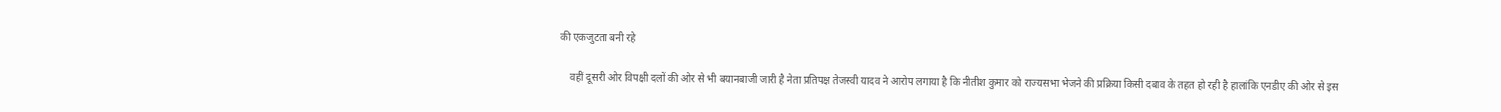की एकजुटता बनी रहे

    वहीं दूसरी ओर विपक्षी दलों की ओर से भी बयानबाजी जारी है नेता प्रतिपक्ष तेजस्वी यादव ने आरोप लगाया है कि नीतीश कुमार को राज्यसभा भेजने की प्रक्रिया किसी दबाव के तहत हो रही है हालांकि एनडीए की ओर से इस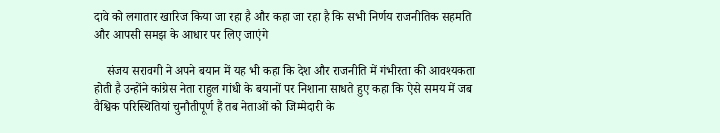दावे को लगातार खारिज किया जा रहा है और कहा जा रहा है कि सभी निर्णय राजनीतिक सहमति और आपसी समझ के आधार पर लिए जाएंगे

    संजय सरावगी ने अपने बयान में यह भी कहा कि देश और राजनीति में गंभीरता की आवश्यकता होती है उन्होंने कांग्रेस नेता राहुल गांधी के बयानों पर निशाना साधते हुए कहा कि ऐसे समय में जब वैश्विक परिस्थितियां चुनौतीपूर्ण हैं तब नेताओं को जिम्मेदारी के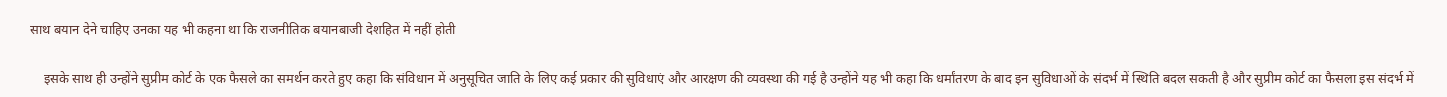साथ बयान देने चाहिए उनका यह भी कहना था कि राजनीतिक बयानबाजी देशहित में नहीं होती

    इसके साथ ही उन्होंने सुप्रीम कोर्ट के एक फैसले का समर्थन करते हुए कहा कि संविधान में अनुसूचित जाति के लिए कई प्रकार की सुविधाएं और आरक्षण की व्यवस्था की गई है उन्होंने यह भी कहा कि धर्मांतरण के बाद इन सुविधाओं के संदर्भ में स्थिति बदल सकती है और सुप्रीम कोर्ट का फैसला इस संदर्भ में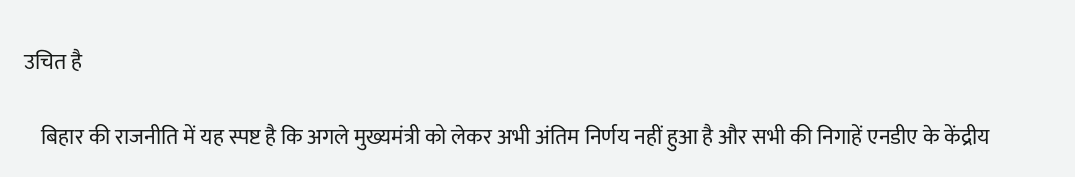उचित है

    बिहार की राजनीति में यह स्पष्ट है कि अगले मुख्यमंत्री को लेकर अभी अंतिम निर्णय नहीं हुआ है और सभी की निगाहें एनडीए के केंद्रीय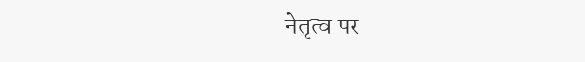नेतृत्व पर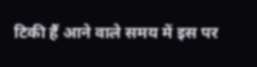टिकी हैं आने वाले समय में इस पर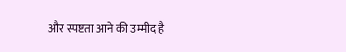और स्पष्टता आने की उम्मीद है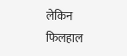लेकिन फिलहाल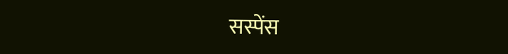सस्पेंस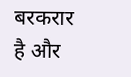बरकरार है और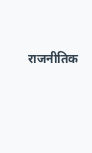राजनीतिक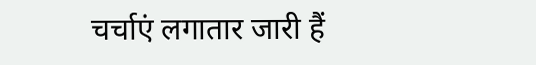चर्चाएं लगातार जारी हैं